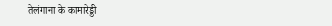तेलंगाना के कामारेड्डी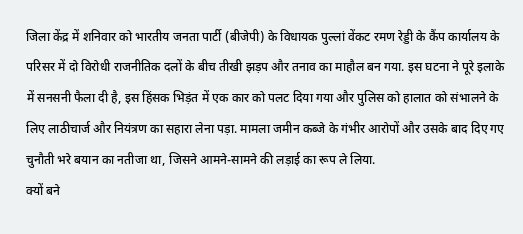जिला केंद्र में शनिवार को भारतीय जनता पार्टी (बीजेपी) के विधायक पुल्लां वेंकट रमण रेड्डी के कैंप कार्यालय के परिसर में दो विरोधी राजनीतिक दलों के बीच तीखी झड़प और तनाव का माहौल बन गया. इस घटना ने पूरे इलाके में सनसनी फैला दी है, इस हिंसक भिड़ंत में एक कार को पलट दिया गया और पुलिस को हालात को संभालने के लिए लाठीचार्ज और नियंत्रण का सहारा लेना पड़ा. मामला जमीन कब्जे के गंभीर आरोपों और उसके बाद दिए गए चुनौती भरे बयान का नतीजा था, जिसने आमने-सामने की लड़ाई का रूप ले लिया.
क्यों बने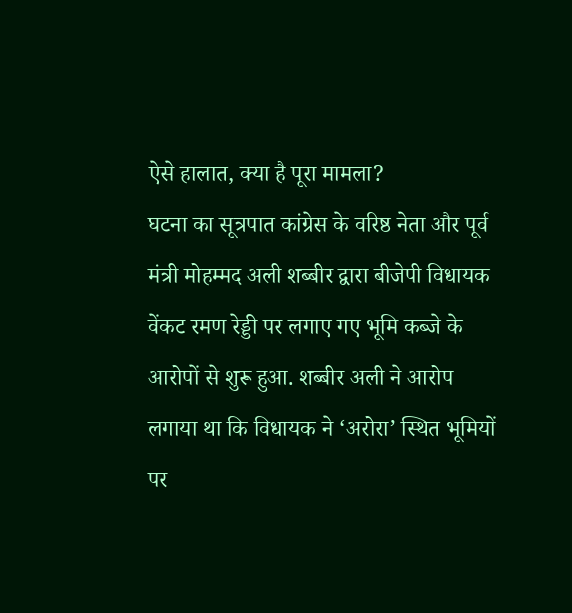ऐसे हालात, क्या है पूरा मामला?
घटना का सूत्रपात कांग्रेस के वरिष्ठ नेता और पूर्व मंत्री मोहम्मद अली शब्बीर द्वारा बीजेपी विधायक वेंकट रमण रेड्डी पर लगाए गए भूमि कब्जे के आरोपों से शुरू हुआ. शब्बीर अली ने आरोप लगाया था कि विधायक ने ‘अरोरा’ स्थित भूमियों पर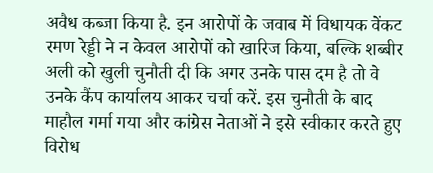अवैध कब्जा किया है. इन आरोपों के जवाब में विधायक वेंकट रमण रेड्डी ने न केवल आरोपों को खारिज किया, बल्कि शब्बीर अली को खुली चुनौती दी कि अगर उनके पास दम है तो वे उनके कैंप कार्यालय आकर चर्चा करें. इस चुनौती के बाद माहौल गर्मा गया और कांग्रेस नेताओं ने इसे स्वीकार करते हुए विरोध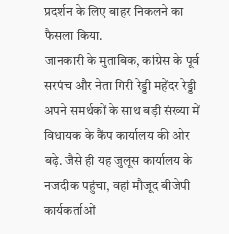प्रदर्शन के लिए बाहर निकलने का फैसला किया.
जानकारी के मुताबिक, कांग्रेस के पूर्व सरपंच और नेता गिरी रेड्डी महेंदर रेड्डी अपने समर्थकों के साथ बड़ी संख्या में विधायक के कैंप कार्यालय की ओर बढ़े. जैसे ही यह जुलूस कार्यालय के नजदीक पहुंचा, वहां मौजूद बीजेपी कार्यकर्ताओं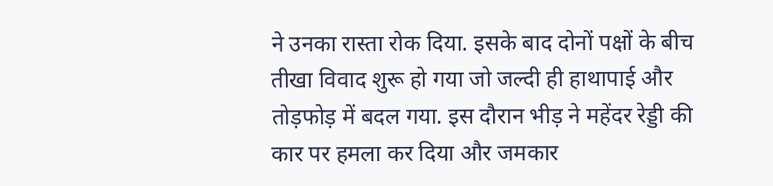ने उनका रास्ता रोक दिया. इसके बाद दोनों पक्षों के बीच तीखा विवाद शुरू हो गया जो जल्दी ही हाथापाई और तोड़फोड़ में बदल गया. इस दौरान भीड़ ने महेंदर रेड्डी की कार पर हमला कर दिया और जमकार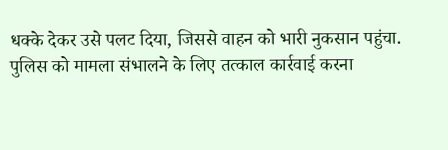धक्के देकर उसे पलट दिया, जिससे वाहन को भारी नुकसान पहुंचा.
पुलिस को मामला संभालने के लिए तत्काल कार्रवाई करना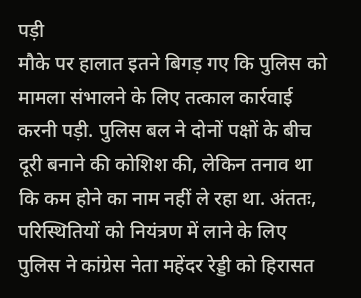पड़ी
मौके पर हालात इतने बिगड़ गए कि पुलिस को मामला संभालने के लिए तत्काल कार्रवाई करनी पड़ी. पुलिस बल ने दोनों पक्षों के बीच दूरी बनाने की कोशिश की, लेकिन तनाव था कि कम होने का नाम नहीं ले रहा था. अंततः, परिस्थितियों को नियंत्रण में लाने के लिए पुलिस ने कांग्रेस नेता महेंदर रेड्डी को हिरासत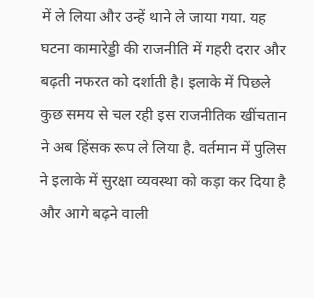में ले लिया और उन्हें थाने ले जाया गया. यह घटना कामारेड्डी की राजनीति में गहरी दरार और बढ़ती नफरत को दर्शाती है। इलाके में पिछले कुछ समय से चल रही इस राजनीतिक खींचतान ने अब हिंसक रूप ले लिया है. वर्तमान में पुलिस ने इलाके में सुरक्षा व्यवस्था को कड़ा कर दिया है और आगे बढ़ने वाली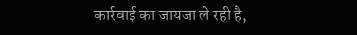कार्रवाई का जायजा ले रही है,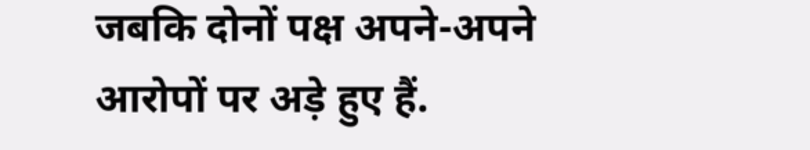जबकि दोनों पक्ष अपने-अपने आरोपों पर अड़े हुए हैं.